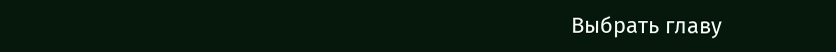Выбрать главу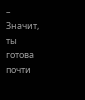– Значит, ты готова почти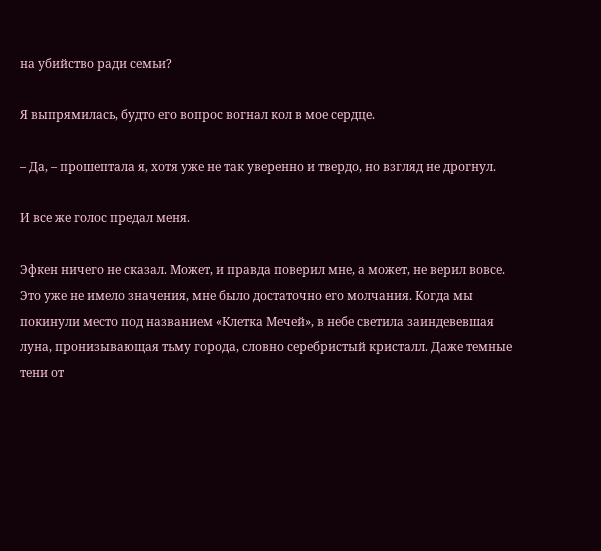на убийство ради семьи?

Я выпрямилась, будто его вопрос вогнал кол в мое сердце.

– Да, – прошептала я, хотя уже не так уверенно и твердо, но взгляд не дрогнул.

И все же голос предал меня.

Эфкен ничего не сказал. Может, и правда поверил мне, а может, не верил вовсе. Это уже не имело значения, мне было достаточно его молчания. Когда мы покинули место под названием «Клетка Мечей», в небе светила заиндевевшая луна, пронизывающая тьму города, словно серебристый кристалл. Даже темные тени от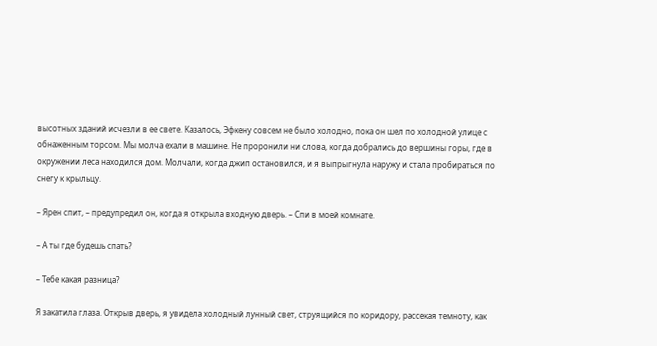высотных зданий исчезли в ее свете. Казалось, Эфкену совсем не было холодно, пока он шел по холодной улице с обнаженным торсом. Мы молча ехали в машине. Не проронили ни слова, когда добрались до вершины горы, где в окружении леса находился дом. Молчали, когда джип остановился, и я выпрыгнула наружу и стала пробираться по снегу к крыльцу.

– Ярен спит, – предупредил он, когда я открыла входную дверь. – Спи в моей комнате.

– А ты где будешь спать?

– Тебе какая разница?

Я закатила глаза. Открыв дверь, я увидела холодный лунный свет, струящийся по коридору, рассекая темноту, как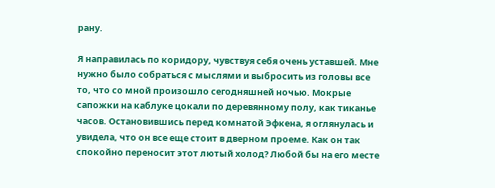рану.

Я направилась по коридору, чувствуя себя очень уставшей. Мне нужно было собраться с мыслями и выбросить из головы все то, что со мной произошло сегодняшней ночью. Мокрые сапожки на каблуке цокали по деревянному полу, как тиканье часов. Остановившись перед комнатой Эфкена, я оглянулась и увидела, что он все еще стоит в дверном проеме. Как он так спокойно переносит этот лютый холод? Любой бы на его месте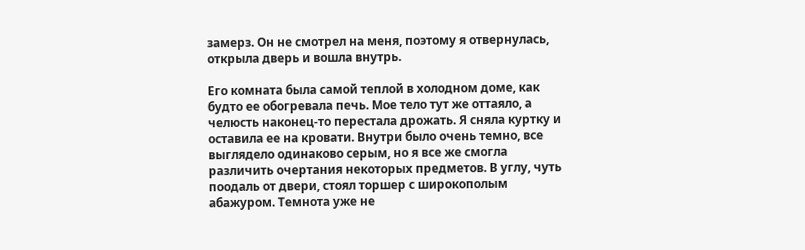замерз. Он не смотрел на меня, поэтому я отвернулась, открыла дверь и вошла внутрь.

Его комната была самой теплой в холодном доме, как будто ее обогревала печь. Мое тело тут же оттаяло, а челюсть наконец-то перестала дрожать. Я сняла куртку и оставила ее на кровати. Внутри было очень темно, все выглядело одинаково серым, но я все же смогла различить очертания некоторых предметов. В углу, чуть поодаль от двери, стоял торшер с широкополым абажуром. Темнота уже не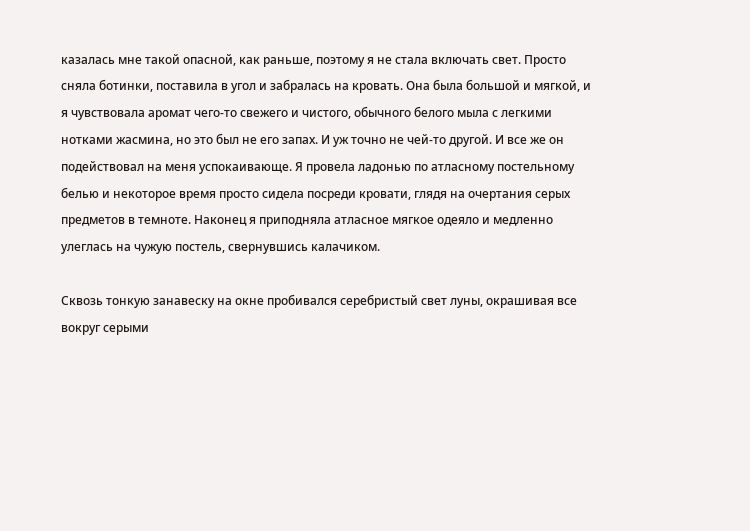казалась мне такой опасной, как раньше, поэтому я не стала включать свет. Просто сняла ботинки, поставила в угол и забралась на кровать. Она была большой и мягкой, и я чувствовала аромат чего-то свежего и чистого, обычного белого мыла с легкими нотками жасмина, но это был не его запах. И уж точно не чей-то другой. И все же он подействовал на меня успокаивающе. Я провела ладонью по атласному постельному белью и некоторое время просто сидела посреди кровати, глядя на очертания серых предметов в темноте. Наконец я приподняла атласное мягкое одеяло и медленно улеглась на чужую постель, свернувшись калачиком.

Сквозь тонкую занавеску на окне пробивался серебристый свет луны, окрашивая все вокруг серыми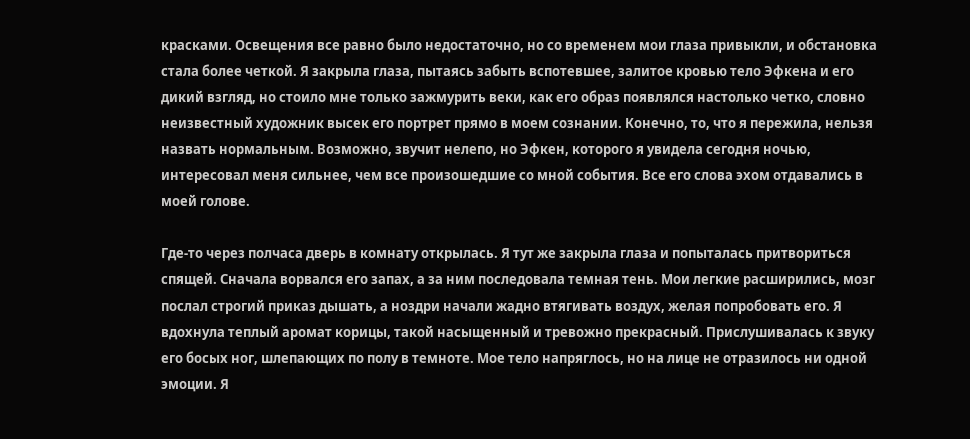красками. Освещения все равно было недостаточно, но со временем мои глаза привыкли, и обстановка стала более четкой. Я закрыла глаза, пытаясь забыть вспотевшее, залитое кровью тело Эфкена и его дикий взгляд, но стоило мне только зажмурить веки, как его образ появлялся настолько четко, словно неизвестный художник высек его портрет прямо в моем сознании. Конечно, то, что я пережила, нельзя назвать нормальным. Возможно, звучит нелепо, но Эфкен, которого я увидела сегодня ночью, интересовал меня сильнее, чем все произошедшие со мной события. Все его слова эхом отдавались в моей голове.

Где-то через полчаса дверь в комнату открылась. Я тут же закрыла глаза и попыталась притвориться спящей. Сначала ворвался его запах, а за ним последовала темная тень. Мои легкие расширились, мозг послал строгий приказ дышать, а ноздри начали жадно втягивать воздух, желая попробовать его. Я вдохнула теплый аромат корицы, такой насыщенный и тревожно прекрасный. Прислушивалась к звуку его босых ног, шлепающих по полу в темноте. Мое тело напряглось, но на лице не отразилось ни одной эмоции. Я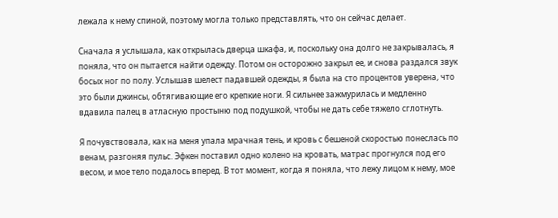лежала к нему спиной, поэтому могла только представлять, что он сейчас делает.

Сначала я услышала, как открылась дверца шкафа, и, поскольку она долго не закрывалась, я поняла, что он пытается найти одежду. Потом он осторожно закрыл ее, и снова раздался звук босых ног по полу. Услышав шелест падавшей одежды, я была на сто процентов уверена, что это были джинсы, обтягивающие его крепкие ноги. Я сильнее зажмурилась и медленно вдавила палец в атласную простыню под подушкой, чтобы не дать себе тяжело сглотнуть.

Я почувствовала, как на меня упала мрачная тень, и кровь с бешеной скоростью понеслась по венам, разгоняя пульс. Эфкен поставил одно колено на кровать, матрас прогнулся под его весом, и мое тело подалось вперед. В тот момент, когда я поняла, что лежу лицом к нему, мое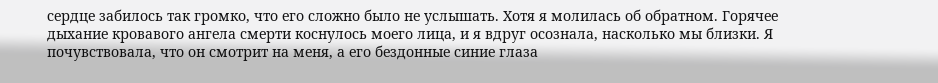сердце забилось так громко, что его сложно было не услышать. Хотя я молилась об обратном. Горячее дыхание кровавого ангела смерти коснулось моего лица, и я вдруг осознала, насколько мы близки. Я почувствовала, что он смотрит на меня, а его бездонные синие глаза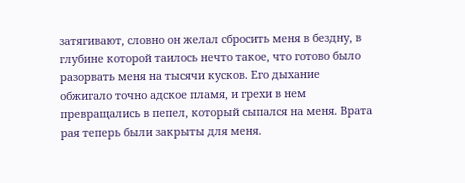затягивают, словно он желал сбросить меня в бездну, в глубине которой таилось нечто такое, что готово было разорвать меня на тысячи кусков. Его дыхание обжигало точно адское пламя, и грехи в нем превращались в пепел, который сыпался на меня. Врата рая теперь были закрыты для меня.